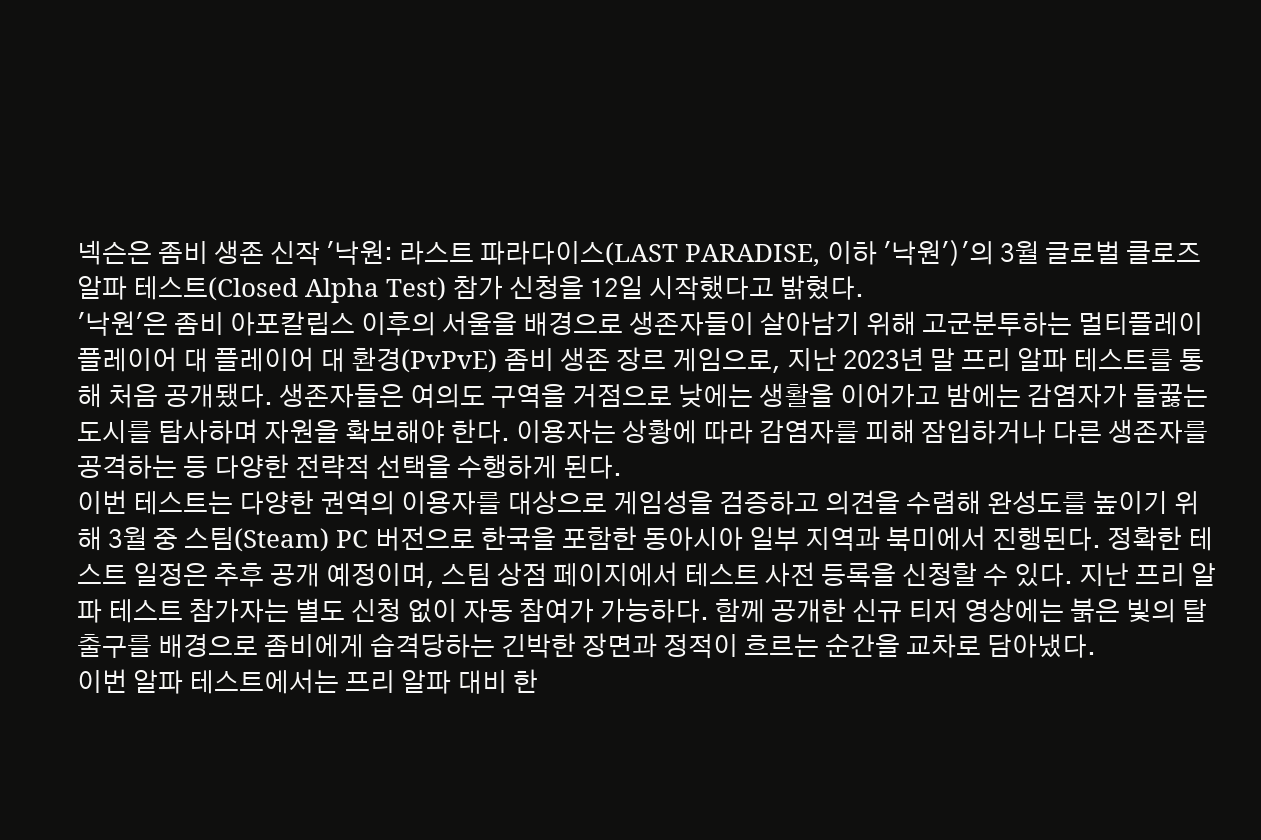넥슨은 좀비 생존 신작 '낙원: 라스트 파라다이스(LAST PARADISE, 이하 '낙원')'의 3월 글로벌 클로즈 알파 테스트(Closed Alpha Test) 참가 신청을 12일 시작했다고 밝혔다.
'낙원'은 좀비 아포칼립스 이후의 서울을 배경으로 생존자들이 살아남기 위해 고군분투하는 멀티플레이 플레이어 대 플레이어 대 환경(PvPvE) 좀비 생존 장르 게임으로, 지난 2023년 말 프리 알파 테스트를 통해 처음 공개됐다. 생존자들은 여의도 구역을 거점으로 낮에는 생활을 이어가고 밤에는 감염자가 들끓는 도시를 탐사하며 자원을 확보해야 한다. 이용자는 상황에 따라 감염자를 피해 잠입하거나 다른 생존자를 공격하는 등 다양한 전략적 선택을 수행하게 된다.
이번 테스트는 다양한 권역의 이용자를 대상으로 게임성을 검증하고 의견을 수렴해 완성도를 높이기 위해 3월 중 스팀(Steam) PC 버전으로 한국을 포함한 동아시아 일부 지역과 북미에서 진행된다. 정확한 테스트 일정은 추후 공개 예정이며, 스팀 상점 페이지에서 테스트 사전 등록을 신청할 수 있다. 지난 프리 알파 테스트 참가자는 별도 신청 없이 자동 참여가 가능하다. 함께 공개한 신규 티저 영상에는 붉은 빛의 탈출구를 배경으로 좀비에게 습격당하는 긴박한 장면과 정적이 흐르는 순간을 교차로 담아냈다.
이번 알파 테스트에서는 프리 알파 대비 한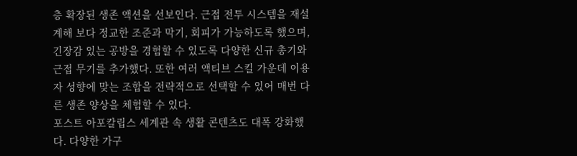층 확장된 생존 액션을 선보인다. 근접 전투 시스템을 재설계해 보다 정교한 조준과 막기, 회피가 가능하도록 했으며, 긴장감 있는 공방을 경험할 수 있도록 다양한 신규 총기와 근접 무기를 추가했다. 또한 여러 액티브 스킬 가운데 이용자 성향에 맞는 조합을 전략적으로 선택할 수 있어 매번 다른 생존 양상을 체험할 수 있다.
포스트 아포칼립스 세계관 속 생활 콘텐츠도 대폭 강화했다. 다양한 가구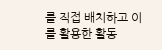를 직접 배치하고 이를 활용한 활동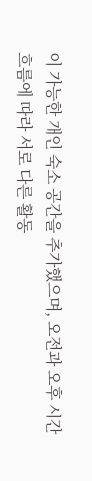이 가능한 개인 숙소 공간을 추가했으며, 오전과 오후 시간 흐름에 따라 서로 다른 활동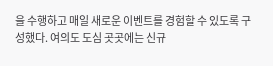을 수행하고 매일 새로운 이벤트를 경험할 수 있도록 구성했다. 여의도 도심 곳곳에는 신규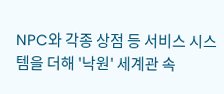NPC와 각종 상점 등 서비스 시스템을 더해 '낙원' 세계관 속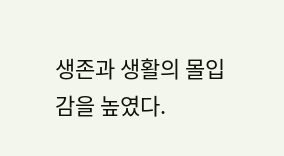생존과 생활의 몰입감을 높였다.